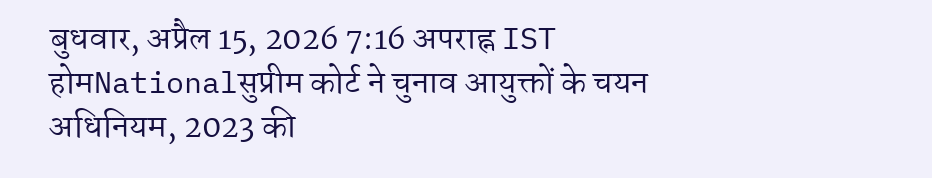बुधवार, अप्रैल 15, 2026 7:16 अपराह्न IST
होमNationalसुप्रीम कोर्ट ने चुनाव आयुक्तों के चयन अधिनियम, 2023 की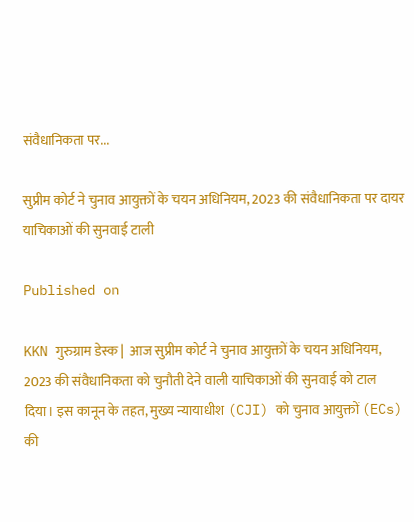संवैधानिकता पर...

सुप्रीम कोर्ट ने चुनाव आयुक्तों के चयन अधिनियम, 2023 की संवैधानिकता पर दायर याचिकाओं की सुनवाई टाली

Published on

KKN गुरुग्राम डेस्क |  आज सुप्रीम कोर्ट ने चुनाव आयुक्तों के चयन अधिनियम, 2023 की संवैधानिकता को चुनौती देने वाली याचिकाओं की सुनवाई को टाल दिया। इस कानून के तहत, मुख्य न्यायाधीश (CJI) को चुनाव आयुक्तों (ECs) की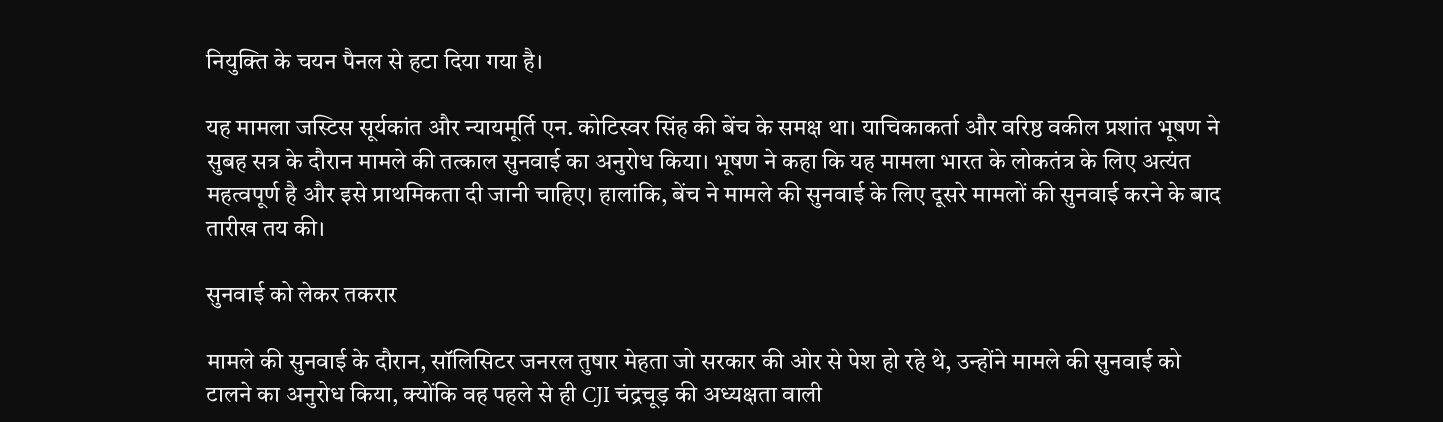नियुक्ति के चयन पैनल से हटा दिया गया है।

यह मामला जस्टिस सूर्यकांत और न्यायमूर्ति एन. कोटिस्वर सिंह की बेंच के समक्ष था। याचिकाकर्ता और वरिष्ठ वकील प्रशांत भूषण ने सुबह सत्र के दौरान मामले की तत्काल सुनवाई का अनुरोध किया। भूषण ने कहा कि यह मामला भारत के लोकतंत्र के लिए अत्यंत महत्वपूर्ण है और इसे प्राथमिकता दी जानी चाहिए। हालांकि, बेंच ने मामले की सुनवाई के लिए दूसरे मामलों की सुनवाई करने के बाद तारीख तय की।

सुनवाई को लेकर तकरार

मामले की सुनवाई के दौरान, सॉलिसिटर जनरल तुषार मेहता जो सरकार की ओर से पेश हो रहे थे, उन्होंने मामले की सुनवाई को टालने का अनुरोध किया, क्योंकि वह पहले से ही CJI चंद्रचूड़ की अध्यक्षता वाली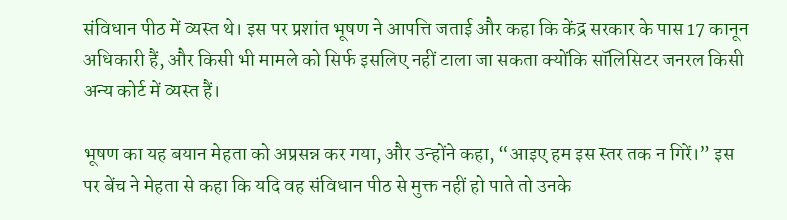संविधान पीठ में व्यस्त थे। इस पर प्रशांत भूषण ने आपत्ति जताई और कहा कि केंद्र सरकार के पास 17 कानून अधिकारी हैं, और किसी भी मामले को सिर्फ इसलिए नहीं टाला जा सकता क्योंकि सॉलिसिटर जनरल किसी अन्य कोर्ट में व्यस्त हैं।

भूषण का यह बयान मेहता को अप्रसन्न कर गया, और उन्होंने कहा, “आइए हम इस स्तर तक न गिरें।” इस पर बेंच ने मेहता से कहा कि यदि वह संविधान पीठ से मुक्त नहीं हो पाते तो उनके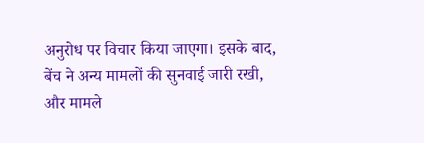अनुरोध पर विचार किया जाएगा। इसके बाद, बेंच ने अन्य मामलों की सुनवाई जारी रखी, और मामले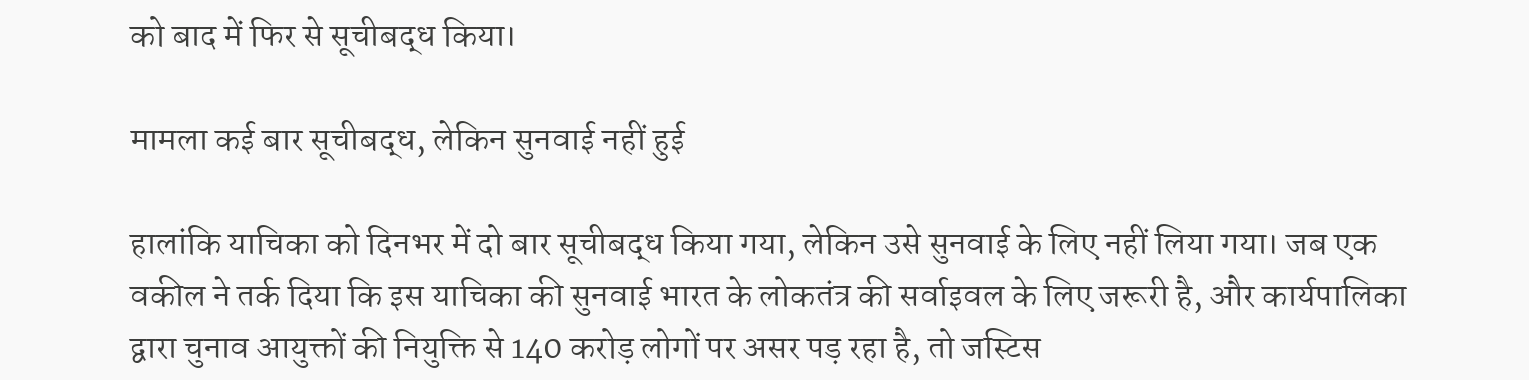को बाद में फिर से सूचीबद्ध किया।

मामला कई बार सूचीबद्ध, लेकिन सुनवाई नहीं हुई

हालांकि याचिका को दिनभर में दो बार सूचीबद्ध किया गया, लेकिन उसे सुनवाई के लिए नहीं लिया गया। जब एक वकील ने तर्क दिया कि इस याचिका की सुनवाई भारत के लोकतंत्र की सर्वाइवल के लिए जरूरी है, और कार्यपालिका द्वारा चुनाव आयुक्तों की नियुक्ति से 140 करोड़ लोगों पर असर पड़ रहा है, तो जस्टिस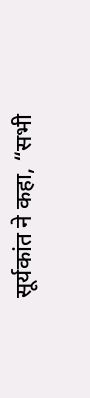सूर्यकांत ने कहा, “सभी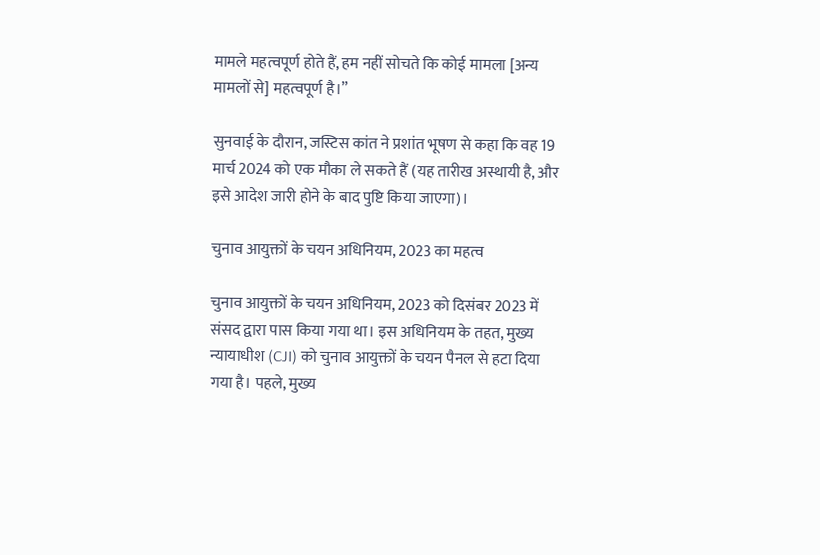मामले महत्वपूर्ण होते हैं, हम नहीं सोचते कि कोई मामला [अन्य मामलों से] महत्वपूर्ण है।”

सुनवाई के दौरान, जस्टिस कांत ने प्रशांत भूषण से कहा कि वह 19 मार्च 2024 को एक मौका ले सकते हैं (यह तारीख अस्थायी है, और इसे आदेश जारी होने के बाद पुष्टि किया जाएगा)।

चुनाव आयुक्तों के चयन अधिनियम, 2023 का महत्व

चुनाव आयुक्तों के चयन अधिनियम, 2023 को दिसंबर 2023 में संसद द्वारा पास किया गया था। इस अधिनियम के तहत, मुख्य न्यायाधीश (CJI) को चुनाव आयुक्तों के चयन पैनल से हटा दिया गया है। पहले, मुख्य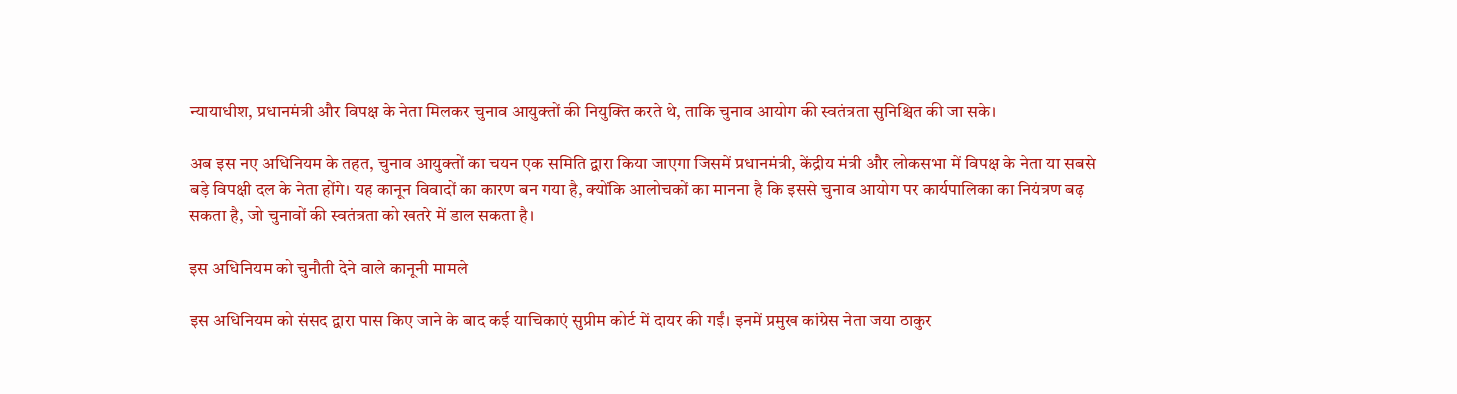न्यायाधीश, प्रधानमंत्री और विपक्ष के नेता मिलकर चुनाव आयुक्तों की नियुक्ति करते थे, ताकि चुनाव आयोग की स्वतंत्रता सुनिश्चित की जा सके।

अब इस नए अधिनियम के तहत, चुनाव आयुक्तों का चयन एक समिति द्वारा किया जाएगा जिसमें प्रधानमंत्री, केंद्रीय मंत्री और लोकसभा में विपक्ष के नेता या सबसे बड़े विपक्षी दल के नेता होंगे। यह कानून विवादों का कारण बन गया है, क्योंकि आलोचकों का मानना है कि इससे चुनाव आयोग पर कार्यपालिका का नियंत्रण बढ़ सकता है, जो चुनावों की स्वतंत्रता को खतरे में डाल सकता है।

इस अधिनियम को चुनौती देने वाले कानूनी मामले

इस अधिनियम को संसद द्वारा पास किए जाने के बाद कई याचिकाएं सुप्रीम कोर्ट में दायर की गईं। इनमें प्रमुख कांग्रेस नेता जया ठाकुर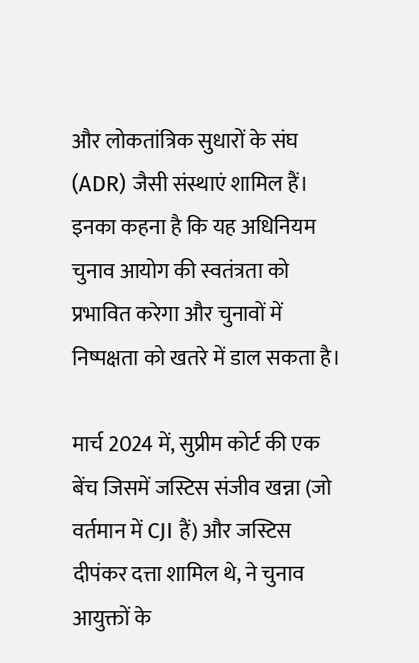और लोकतांत्रिक सुधारों के संघ (ADR) जैसी संस्थाएं शामिल हैं। इनका कहना है कि यह अधिनियम चुनाव आयोग की स्वतंत्रता को प्रभावित करेगा और चुनावों में निष्पक्षता को खतरे में डाल सकता है।

मार्च 2024 में, सुप्रीम कोर्ट की एक बेंच जिसमें जस्टिस संजीव खन्ना (जो वर्तमान में CJI हैं) और जस्टिस दीपंकर दत्ता शामिल थे, ने चुनाव आयुक्तों के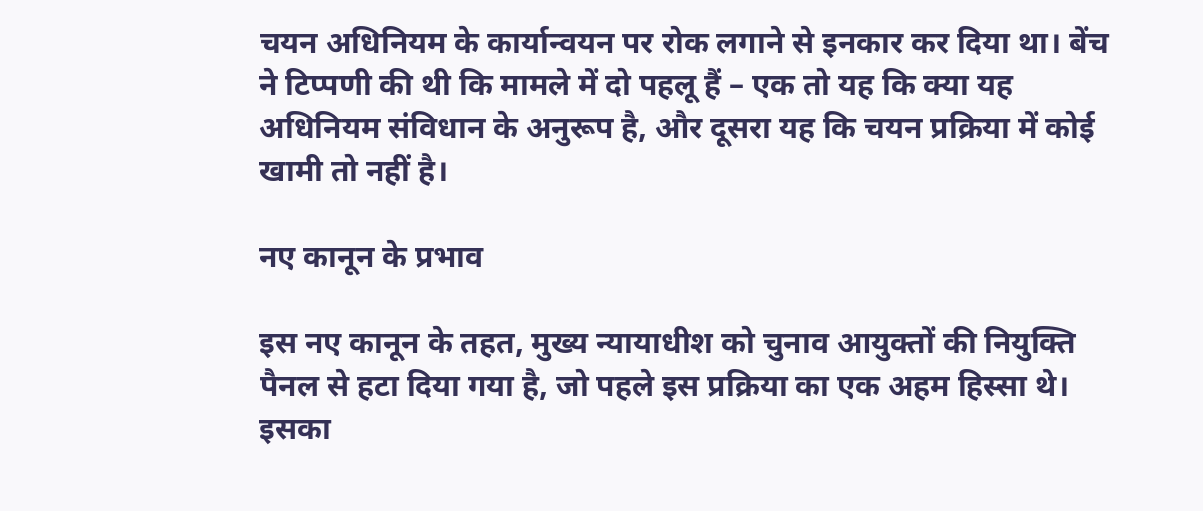चयन अधिनियम के कार्यान्वयन पर रोक लगाने से इनकार कर दिया था। बेंच ने टिप्पणी की थी कि मामले में दो पहलू हैं – एक तो यह कि क्या यह अधिनियम संविधान के अनुरूप है, और दूसरा यह कि चयन प्रक्रिया में कोई खामी तो नहीं है।

नए कानून के प्रभाव

इस नए कानून के तहत, मुख्य न्यायाधीश को चुनाव आयुक्तों की नियुक्ति पैनल से हटा दिया गया है, जो पहले इस प्रक्रिया का एक अहम हिस्सा थे। इसका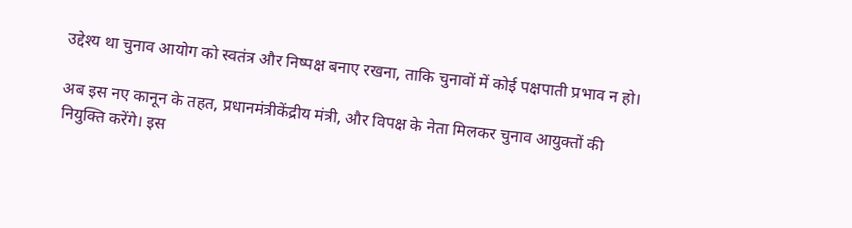उद्देश्य था चुनाव आयोग को स्वतंत्र और निष्पक्ष बनाए रखना, ताकि चुनावों में कोई पक्षपाती प्रभाव न हो।

अब इस नए कानून के तहत, प्रधानमंत्रीकेंद्रीय मंत्री, और विपक्ष के नेता मिलकर चुनाव आयुक्तों की नियुक्ति करेंगे। इस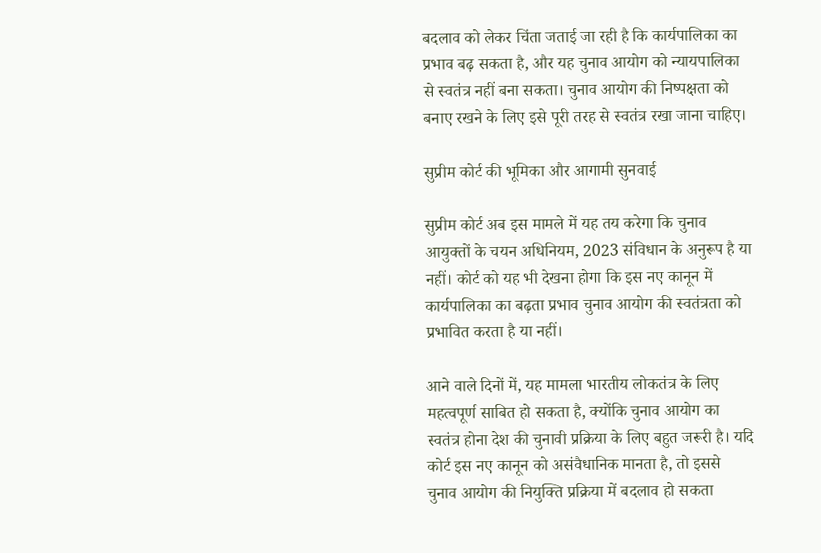बदलाव को लेकर चिंता जताई जा रही है कि कार्यपालिका का प्रभाव बढ़ सकता है, और यह चुनाव आयोग को न्यायपालिका से स्वतंत्र नहीं बना सकता। चुनाव आयोग की निष्पक्षता को बनाए रखने के लिए इसे पूरी तरह से स्वतंत्र रखा जाना चाहिए।

सुप्रीम कोर्ट की भूमिका और आगामी सुनवाई

सुप्रीम कोर्ट अब इस मामले में यह तय करेगा कि चुनाव आयुक्तों के चयन अधिनियम, 2023 संविधान के अनुरूप है या नहीं। कोर्ट को यह भी देखना होगा कि इस नए कानून में कार्यपालिका का बढ़ता प्रभाव चुनाव आयोग की स्वतंत्रता को प्रभावित करता है या नहीं।

आने वाले दिनों में, यह मामला भारतीय लोकतंत्र के लिए महत्वपूर्ण साबित हो सकता है, क्योंकि चुनाव आयोग का स्वतंत्र होना देश की चुनावी प्रक्रिया के लिए बहुत जरूरी है। यदि कोर्ट इस नए कानून को असंवैधानिक मानता है, तो इससे चुनाव आयोग की नियुक्ति प्रक्रिया में बदलाव हो सकता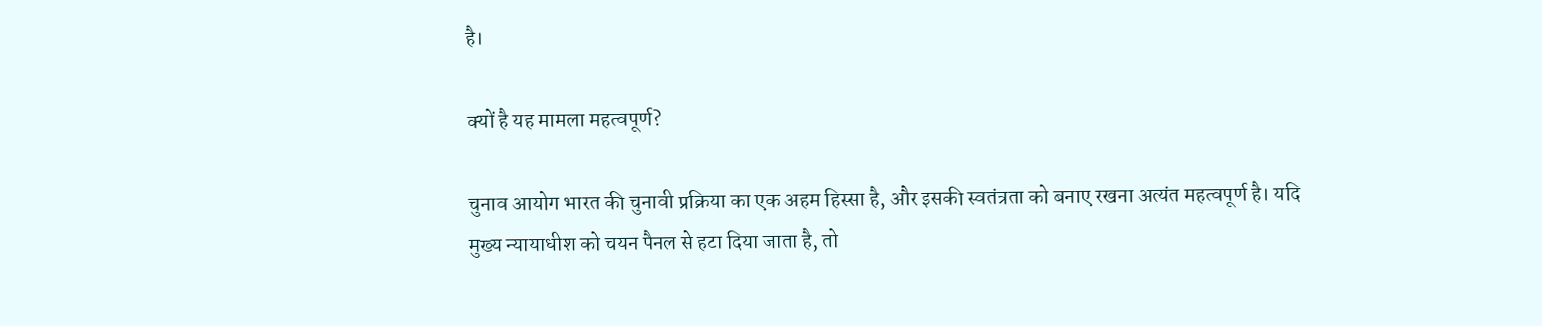है।

क्यों है यह मामला महत्वपूर्ण?

चुनाव आयोग भारत की चुनावी प्रक्रिया का एक अहम हिस्सा है, और इसकी स्वतंत्रता को बनाए रखना अत्यंत महत्वपूर्ण है। यदि मुख्य न्यायाधीश को चयन पैनल से हटा दिया जाता है, तो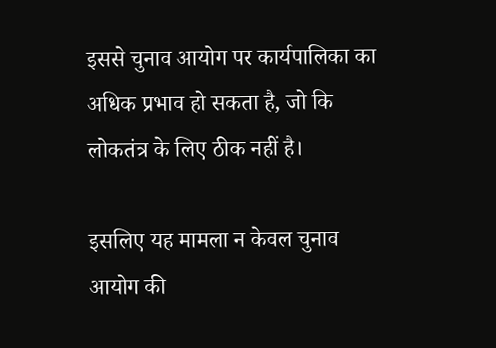इससे चुनाव आयोग पर कार्यपालिका का अधिक प्रभाव हो सकता है, जो कि लोकतंत्र के लिए ठीक नहीं है।

इसलिए यह मामला न केवल चुनाव आयोग की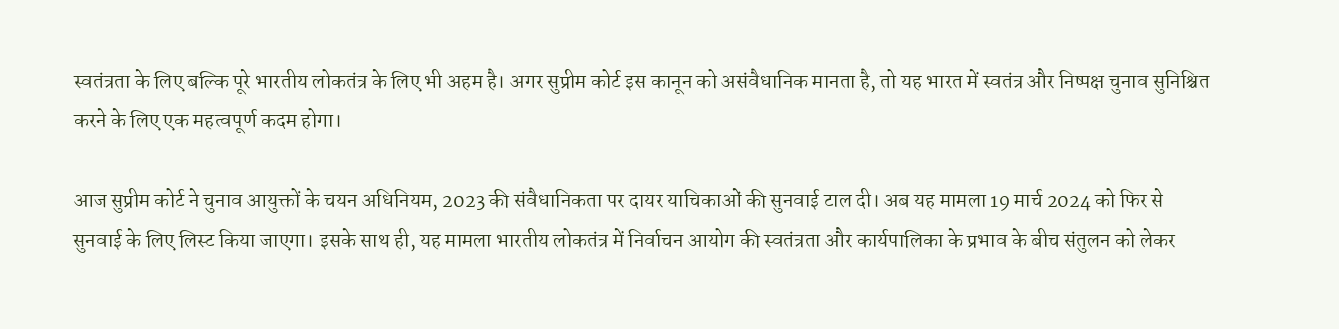स्वतंत्रता के लिए बल्कि पूरे भारतीय लोकतंत्र के लिए भी अहम है। अगर सुप्रीम कोर्ट इस कानून को असंवैधानिक मानता है, तो यह भारत में स्वतंत्र और निष्पक्ष चुनाव सुनिश्चित करने के लिए एक महत्वपूर्ण कदम होगा।

आज सुप्रीम कोर्ट ने चुनाव आयुक्तों के चयन अधिनियम, 2023 की संवैधानिकता पर दायर याचिकाओं की सुनवाई टाल दी। अब यह मामला 19 मार्च 2024 को फिर से सुनवाई के लिए लिस्ट किया जाएगा। इसके साथ ही, यह मामला भारतीय लोकतंत्र में निर्वाचन आयोग की स्वतंत्रता और कार्यपालिका के प्रभाव के बीच संतुलन को लेकर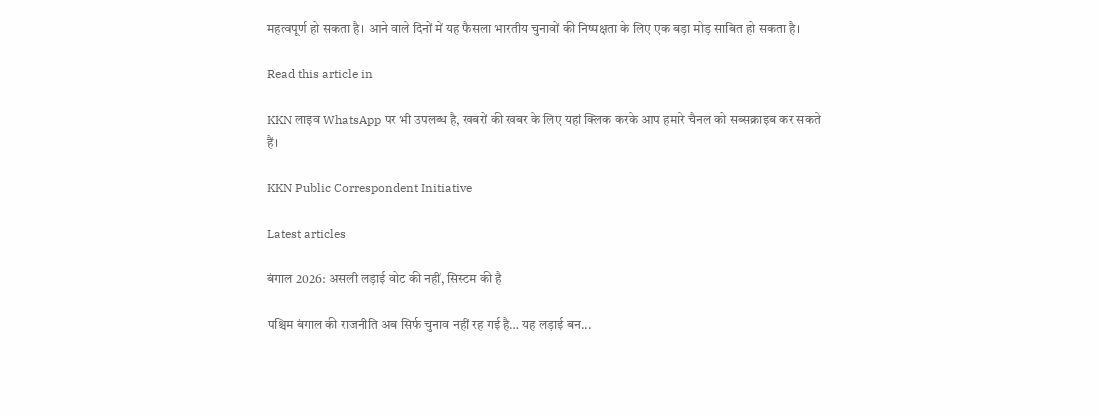महत्वपूर्ण हो सकता है। आने वाले दिनों में यह फैसला भारतीय चुनावों की निष्पक्षता के लिए एक बड़ा मोड़ साबित हो सकता है।

Read this article in

KKN लाइव WhatsApp पर भी उपलब्ध है, खबरों की खबर के लिए यहां क्लिक करके आप हमारे चैनल को सब्सक्राइब कर सकते हैं।

KKN Public Correspondent Initiative

Latest articles

बंगाल 2026: असली लड़ाई वोट की नहीं, सिस्टम की है

पश्चिम बंगाल की राजनीति अब सिर्फ चुनाव नहीं रह गई है… यह लड़ाई बन...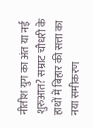नीतीश युग का अंत या नई शुरुआत? सम्राट चौधरी के हाथों में बिहार की सत्ता का नया समीकरण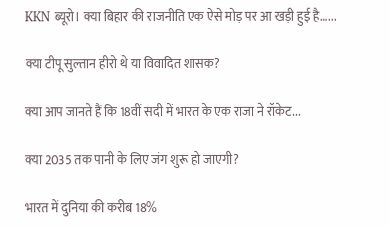KKN ब्यूरो। क्या बिहार की राजनीति एक ऐसे मोड़ पर आ खड़ी हुई है…...

क्या टीपू सुल्तान हीरो थे या विवादित शासक?

क्या आप जानते हैं कि 18वीं सदी में भारत के एक राजा ने रॉकेट...

क्या 2035 तक पानी के लिए जंग शुरू हो जाएगी?

भारत में दुनिया की करीब 18%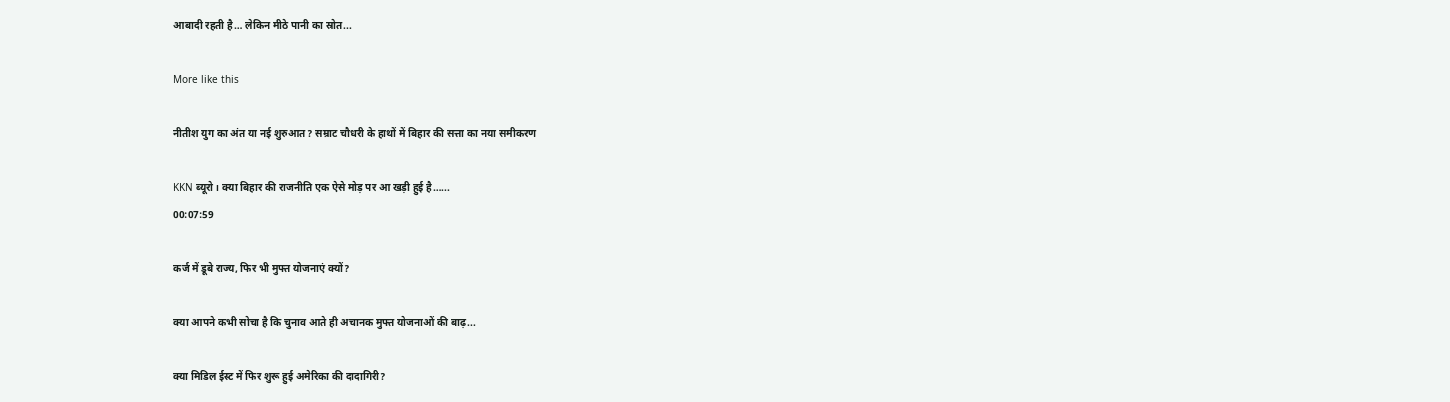आबादी रहती है… लेकिन मीठे पानी का स्रोत...

More like this

नीतीश युग का अंत या नई शुरुआत? सम्राट चौधरी के हाथों में बिहार की सत्ता का नया समीकरण

KKN ब्यूरो। क्या बिहार की राजनीति एक ऐसे मोड़ पर आ खड़ी हुई है…...
00:07:59

कर्ज में डूबे राज्य, फिर भी मुफ्त योजनाएं क्यों?

क्या आपने कभी सोचा है कि चुनाव आते ही अचानक मुफ्त योजनाओं की बाढ़...

क्या मिडिल ईस्ट में फिर शुरू हुई अमेरिका की दादागिरी?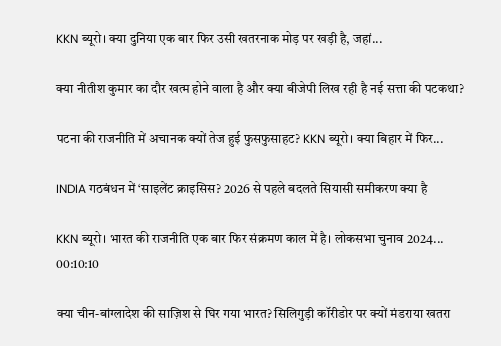KKN ब्यूरो। क्या दुनिया एक बार फिर उसी खतरनाक मोड़ पर खड़ी है, जहां...

क्या नीतीश कुमार का दौर खत्म होने वाला है और क्या बीजेपी लिख रही है नई सत्ता की पटकथा?

पटना की राजनीति में अचानक क्यों तेज हुई फुसफुसाहट? KKN ब्यूरो। क्या बिहार में फिर...

INDIA गठबंधन में ‘साइलेंट क्राइसिस? 2026 से पहले बदलते सियासी समीकरण क्या है

KKN ब्यूरो। भारत की राजनीति एक बार फिर संक्रमण काल में है। लोकसभा चुनाव 2024...
00:10:10

क्या चीन-बांग्लादेश की साज़िश से घिर गया भारत? सिलिगुड़ी कॉरीडोर पर क्यों मंडराया खतरा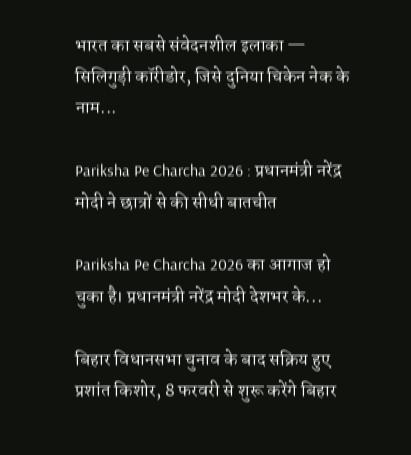भारत का सबसे संवेदनशील इलाका — सिलिगुड़ी कॉरीडोर, जिसे दुनिया चिकेन नेक के नाम...

Pariksha Pe Charcha 2026 : प्रधानमंत्री नरेंद्र मोदी ने छात्रों से की सीधी बातचीत

Pariksha Pe Charcha 2026 का आगाज हो चुका है। प्रधानमंत्री नरेंद्र मोदी देशभर के...

बिहार विधानसभा चुनाव के बाद सक्रिय हुए प्रशांत किशोर, 8 फरवरी से शुरू करेंगे बिहार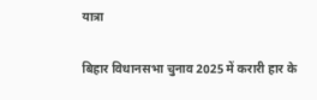यात्रा

बिहार विधानसभा चुनाव 2025 में करारी हार के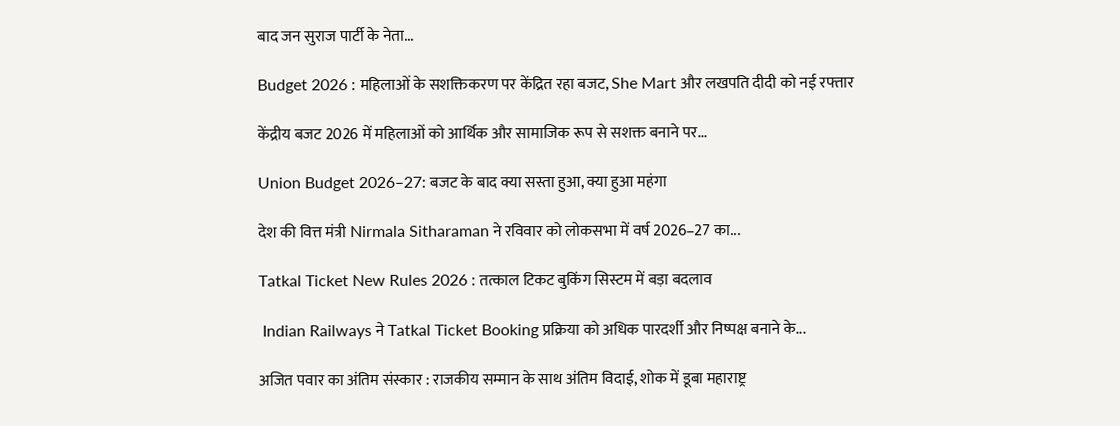बाद जन सुराज पार्टी के नेता...

Budget 2026 : महिलाओं के सशक्तिकरण पर केंद्रित रहा बजट, She Mart और लखपति दीदी को नई रफ्तार

केंद्रीय बजट 2026 में महिलाओं को आर्थिक और सामाजिक रूप से सशक्त बनाने पर...

Union Budget 2026–27: बजट के बाद क्या सस्ता हुआ, क्या हुआ महंगा

देश की वित्त मंत्री Nirmala Sitharaman ने रविवार को लोकसभा में वर्ष 2026–27 का...

Tatkal Ticket New Rules 2026 : तत्काल टिकट बुकिंग सिस्टम में बड़ा बदलाव

 Indian Railways ने Tatkal Ticket Booking प्रक्रिया को अधिक पारदर्शी और निष्पक्ष बनाने के...

अजित पवार का अंतिम संस्कार : राजकीय सम्मान के साथ अंतिम विदाई, शोक में डूबा महाराष्ट्र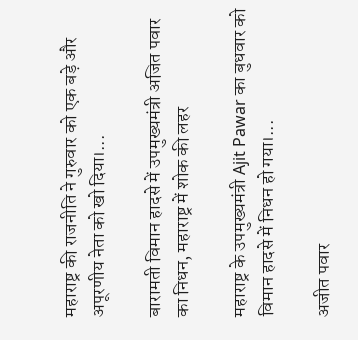महाराष्ट्र की राजनीति ने गुरुवार को एक बड़े और अपूरणीय नेता को खो दिया।...

बारामती विमान हादसे में उपमुख्यमंत्री अजित पवार का निधन, महाराष्ट्र में शोक की लहर

महाराष्ट्र के उपमुख्यमंत्री Ajit Pawar का बुधवार को विमान हादसे में निधन हो गया।...

अजीत पवार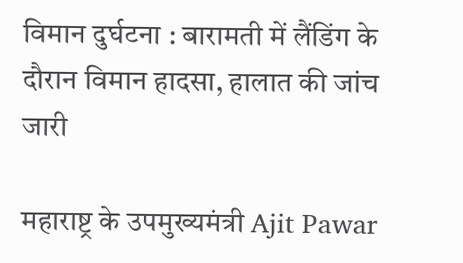विमान दुर्घटना : बारामती में लैंडिंग के दौरान विमान हादसा, हालात की जांच जारी

महाराष्ट्र के उपमुख्यमंत्री Ajit Pawar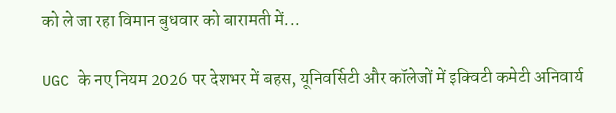को ले जा रहा विमान बुधवार को बारामती में...

UGC के नए नियम 2026 पर देशभर में बहस, यूनिवर्सिटी और कॉलेजों में इक्विटी कमेटी अनिवार्य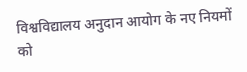विश्वविद्यालय अनुदान आयोग के नए नियमों को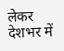लेकर देशभर में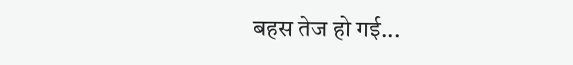बहस तेज हो गई...